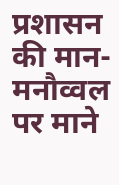प्रशासन की मान-मनौव्वल पर माने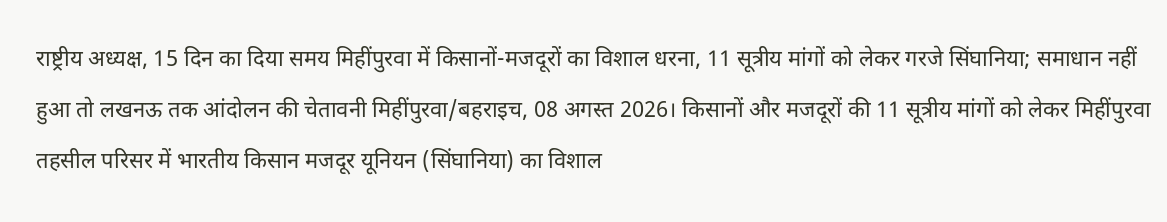राष्ट्रीय अध्यक्ष, 15 दिन का दिया समय मिहींपुरवा में किसानों-मजदूरों का विशाल धरना, 11 सूत्रीय मांगों को लेकर गरजे सिंघानिया; समाधान नहीं हुआ तो लखनऊ तक आंदोलन की चेतावनी मिहींपुरवा/बहराइच, 08 अगस्त 2026। किसानों और मजदूरों की 11 सूत्रीय मांगों को लेकर मिहींपुरवा तहसील परिसर में भारतीय किसान मजदूर यूनियन (सिंघानिया) का विशाल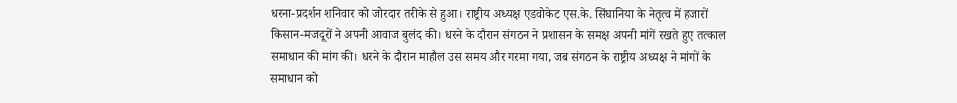धरना-प्रदर्शन शनिवार को जोरदार तरीके से हुआ। राष्ट्रीय अध्यक्ष एडवोकेट एस.के. सिंघानिया के नेतृत्व में हजारों किसान-मजदूरों ने अपनी आवाज बुलंद की। धरने के दौरान संगठन ने प्रशासन के समक्ष अपनी मांगें रखते हुए तत्काल समाधान की मांग की। धरने के दौरान माहौल उस समय और गरमा गया, जब संगठन के राष्ट्रीय अध्यक्ष ने मांगों के समाधान को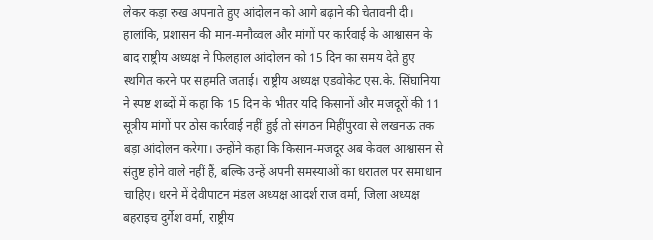लेकर कड़ा रुख अपनाते हुए आंदोलन को आगे बढ़ाने की चेतावनी दी। हालांकि, प्रशासन की मान-मनौव्वल और मांगों पर कार्रवाई के आश्वासन के बाद राष्ट्रीय अध्यक्ष ने फिलहाल आंदोलन को 15 दिन का समय देते हुए स्थगित करने पर सहमति जताई। राष्ट्रीय अध्यक्ष एडवोकेट एस.के. सिंघानिया ने स्पष्ट शब्दों में कहा कि 15 दिन के भीतर यदि किसानों और मजदूरों की 11 सूत्रीय मांगों पर ठोस कार्रवाई नहीं हुई तो संगठन मिहींपुरवा से लखनऊ तक बड़ा आंदोलन करेगा। उन्होंने कहा कि किसान-मजदूर अब केवल आश्वासन से संतुष्ट होने वाले नहीं हैं, बल्कि उन्हें अपनी समस्याओं का धरातल पर समाधान चाहिए। धरने में देवीपाटन मंडल अध्यक्ष आदर्श राज वर्मा, जिला अध्यक्ष बहराइच दुर्गेश वर्मा, राष्ट्रीय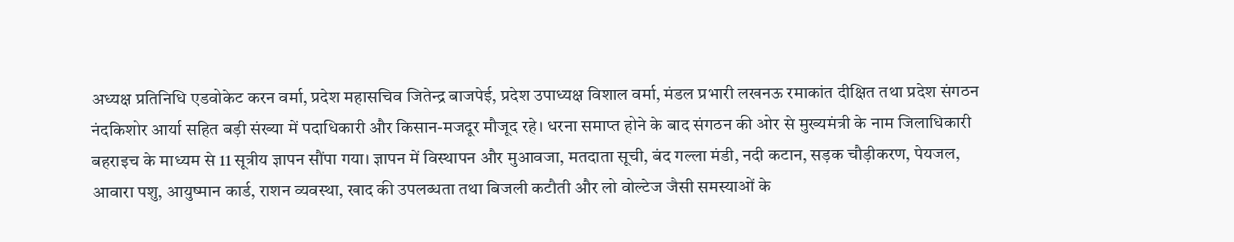अध्यक्ष प्रतिनिधि एडवोकेट करन वर्मा, प्रदेश महासचिव जितेन्द्र बाजपेई, प्रदेश उपाध्यक्ष विशाल वर्मा, मंडल प्रभारी लखनऊ रमाकांत दीक्षित तथा प्रदेश संगठन नंदकिशोर आर्या सहित बड़ी संख्या में पदाधिकारी और किसान-मजदूर मौजूद रहे। धरना समाप्त होने के बाद संगठन की ओर से मुख्यमंत्री के नाम जिलाधिकारी बहराइच के माध्यम से 11 सूत्रीय ज्ञापन सौंपा गया। ज्ञापन में विस्थापन और मुआवजा, मतदाता सूची, बंद गल्ला मंडी, नदी कटान, सड़क चौड़ीकरण, पेयजल, आवारा पशु, आयुष्मान कार्ड, राशन व्यवस्था, खाद की उपलब्धता तथा बिजली कटौती और लो वोल्टेज जैसी समस्याओं के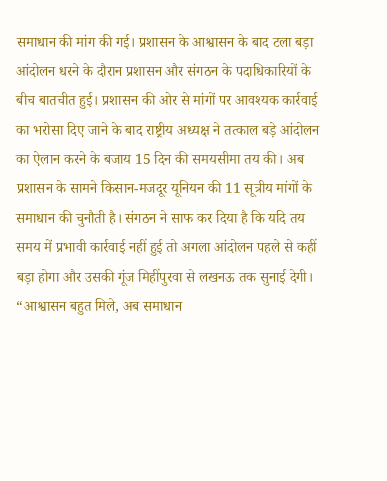समाधान की मांग की गई। प्रशासन के आश्वासन के बाद टला बड़ा आंदोलन धरने के दौरान प्रशासन और संगठन के पदाधिकारियों के बीच बातचीत हुई। प्रशासन की ओर से मांगों पर आवश्यक कार्रवाई का भरोसा दिए जाने के बाद राष्ट्रीय अध्यक्ष ने तत्काल बड़े आंदोलन का ऐलान करने के बजाय 15 दिन की समयसीमा तय की। अब प्रशासन के सामने किसान-मजदूर यूनियन की 11 सूत्रीय मांगों के समाधान की चुनौती है। संगठन ने साफ कर दिया है कि यदि तय समय में प्रभावी कार्रवाई नहीं हुई तो अगला आंदोलन पहले से कहीं बड़ा होगा और उसकी गूंज मिहींपुरवा से लखनऊ तक सुनाई देगी। “आश्वासन बहुत मिले, अब समाधान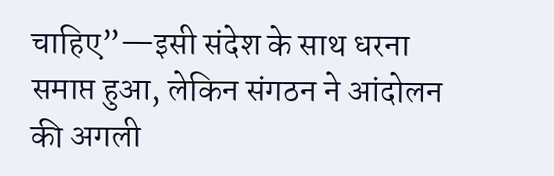चाहिए”—इसी संदेश के साथ धरना समाप्त हुआ, लेकिन संगठन ने आंदोलन की अगली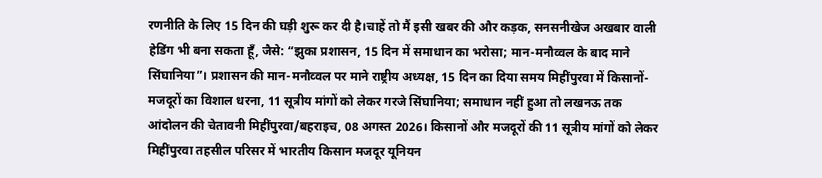रणनीति के लिए 15 दिन की घड़ी शुरू कर दी है।चाहें तो मैं इसी खबर की और कड़क, सनसनीखेज अखबार वाली हेडिंग भी बना सकता हूँ, जैसे: “झुका प्रशासन, 15 दिन में समाधान का भरोसा; मान-मनौव्वल के बाद माने सिंघानिया”। प्रशासन की मान-मनौव्वल पर माने राष्ट्रीय अध्यक्ष, 15 दिन का दिया समय मिहींपुरवा में किसानों-मजदूरों का विशाल धरना, 11 सूत्रीय मांगों को लेकर गरजे सिंघानिया; समाधान नहीं हुआ तो लखनऊ तक आंदोलन की चेतावनी मिहींपुरवा/बहराइच, 08 अगस्त 2026। किसानों और मजदूरों की 11 सूत्रीय मांगों को लेकर मिहींपुरवा तहसील परिसर में भारतीय किसान मजदूर यूनियन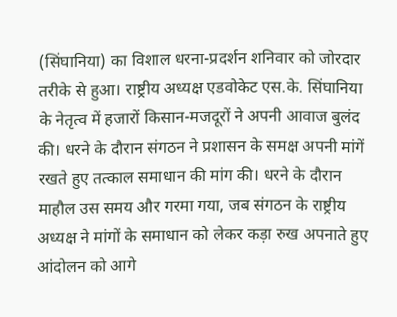(सिंघानिया) का विशाल धरना-प्रदर्शन शनिवार को जोरदार तरीके से हुआ। राष्ट्रीय अध्यक्ष एडवोकेट एस.के. सिंघानिया के नेतृत्व में हजारों किसान-मजदूरों ने अपनी आवाज बुलंद की। धरने के दौरान संगठन ने प्रशासन के समक्ष अपनी मांगें रखते हुए तत्काल समाधान की मांग की। धरने के दौरान माहौल उस समय और गरमा गया, जब संगठन के राष्ट्रीय अध्यक्ष ने मांगों के समाधान को लेकर कड़ा रुख अपनाते हुए आंदोलन को आगे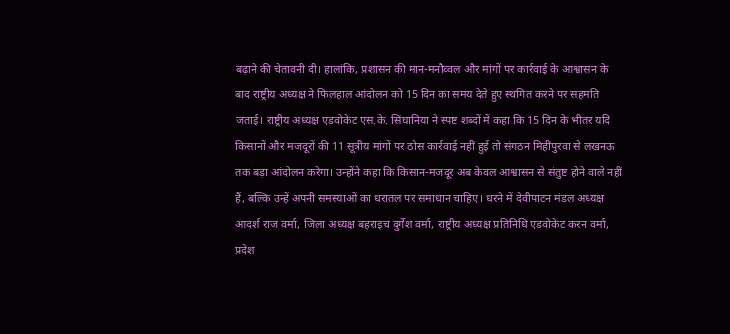बढ़ाने की चेतावनी दी। हालांकि, प्रशासन की मान-मनौव्वल और मांगों पर कार्रवाई के आश्वासन के बाद राष्ट्रीय अध्यक्ष ने फिलहाल आंदोलन को 15 दिन का समय देते हुए स्थगित करने पर सहमति जताई। राष्ट्रीय अध्यक्ष एडवोकेट एस.के. सिंघानिया ने स्पष्ट शब्दों में कहा कि 15 दिन के भीतर यदि किसानों और मजदूरों की 11 सूत्रीय मांगों पर ठोस कार्रवाई नहीं हुई तो संगठन मिहींपुरवा से लखनऊ तक बड़ा आंदोलन करेगा। उन्होंने कहा कि किसान-मजदूर अब केवल आश्वासन से संतुष्ट होने वाले नहीं हैं, बल्कि उन्हें अपनी समस्याओं का धरातल पर समाधान चाहिए। धरने में देवीपाटन मंडल अध्यक्ष आदर्श राज वर्मा, जिला अध्यक्ष बहराइच दुर्गेश वर्मा, राष्ट्रीय अध्यक्ष प्रतिनिधि एडवोकेट करन वर्मा, प्रदेश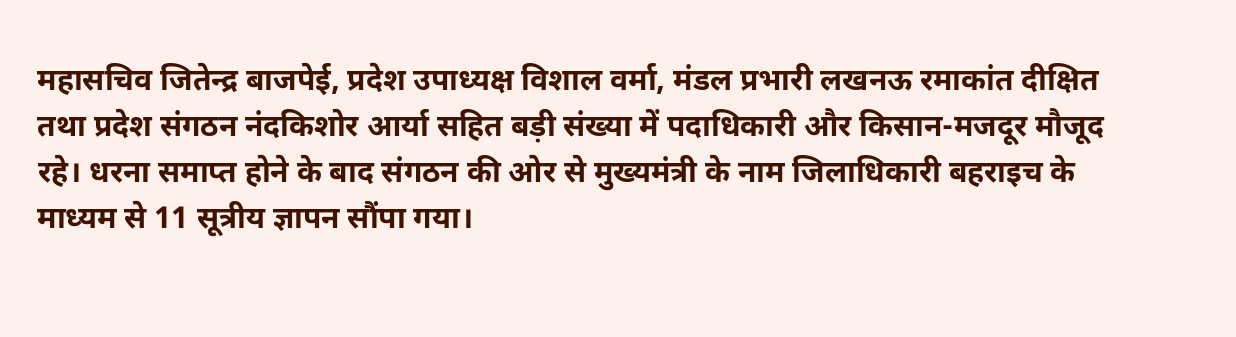महासचिव जितेन्द्र बाजपेई, प्रदेश उपाध्यक्ष विशाल वर्मा, मंडल प्रभारी लखनऊ रमाकांत दीक्षित तथा प्रदेश संगठन नंदकिशोर आर्या सहित बड़ी संख्या में पदाधिकारी और किसान-मजदूर मौजूद रहे। धरना समाप्त होने के बाद संगठन की ओर से मुख्यमंत्री के नाम जिलाधिकारी बहराइच के माध्यम से 11 सूत्रीय ज्ञापन सौंपा गया।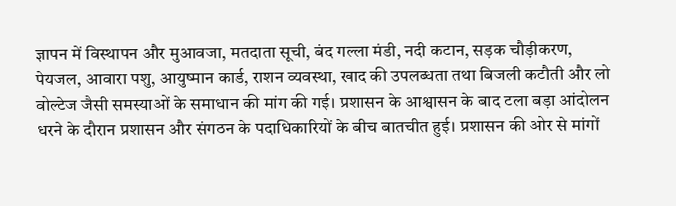ज्ञापन में विस्थापन और मुआवजा, मतदाता सूची, बंद गल्ला मंडी, नदी कटान, सड़क चौड़ीकरण, पेयजल, आवारा पशु, आयुष्मान कार्ड, राशन व्यवस्था, खाद की उपलब्धता तथा बिजली कटौती और लो वोल्टेज जैसी समस्याओं के समाधान की मांग की गई। प्रशासन के आश्वासन के बाद टला बड़ा आंदोलन धरने के दौरान प्रशासन और संगठन के पदाधिकारियों के बीच बातचीत हुई। प्रशासन की ओर से मांगों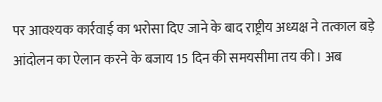पर आवश्यक कार्रवाई का भरोसा दिए जाने के बाद राष्ट्रीय अध्यक्ष ने तत्काल बड़े आंदोलन का ऐलान करने के बजाय 15 दिन की समयसीमा तय की। अब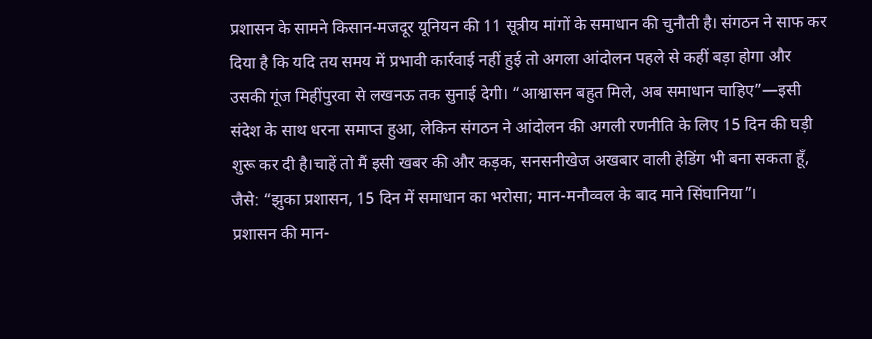प्रशासन के सामने किसान-मजदूर यूनियन की 11 सूत्रीय मांगों के समाधान की चुनौती है। संगठन ने साफ कर दिया है कि यदि तय समय में प्रभावी कार्रवाई नहीं हुई तो अगला आंदोलन पहले से कहीं बड़ा होगा और उसकी गूंज मिहींपुरवा से लखनऊ तक सुनाई देगी। “आश्वासन बहुत मिले, अब समाधान चाहिए”—इसी संदेश के साथ धरना समाप्त हुआ, लेकिन संगठन ने आंदोलन की अगली रणनीति के लिए 15 दिन की घड़ी शुरू कर दी है।चाहें तो मैं इसी खबर की और कड़क, सनसनीखेज अखबार वाली हेडिंग भी बना सकता हूँ, जैसे: “झुका प्रशासन, 15 दिन में समाधान का भरोसा; मान-मनौव्वल के बाद माने सिंघानिया”।
प्रशासन की मान-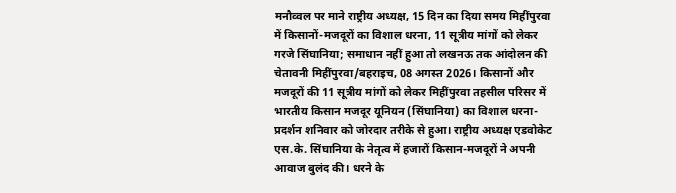मनौव्वल पर माने राष्ट्रीय अध्यक्ष, 15 दिन का दिया समय मिहींपुरवा में किसानों-मजदूरों का विशाल धरना, 11 सूत्रीय मांगों को लेकर गरजे सिंघानिया; समाधान नहीं हुआ तो लखनऊ तक आंदोलन की चेतावनी मिहींपुरवा/बहराइच, 08 अगस्त 2026। किसानों और मजदूरों की 11 सूत्रीय मांगों को लेकर मिहींपुरवा तहसील परिसर में भारतीय किसान मजदूर यूनियन (सिंघानिया) का विशाल धरना-प्रदर्शन शनिवार को जोरदार तरीके से हुआ। राष्ट्रीय अध्यक्ष एडवोकेट एस.के. सिंघानिया के नेतृत्व में हजारों किसान-मजदूरों ने अपनी आवाज बुलंद की। धरने के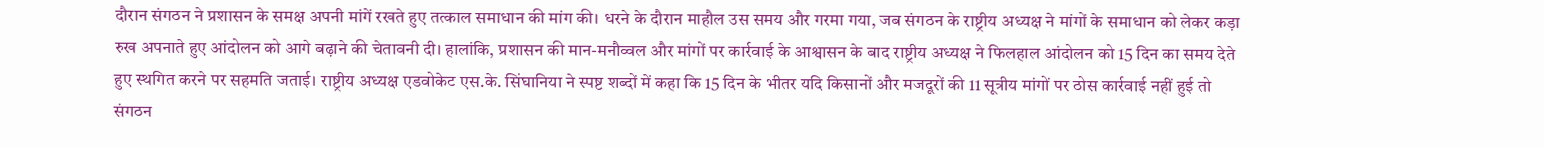दौरान संगठन ने प्रशासन के समक्ष अपनी मांगें रखते हुए तत्काल समाधान की मांग की। धरने के दौरान माहौल उस समय और गरमा गया, जब संगठन के राष्ट्रीय अध्यक्ष ने मांगों के समाधान को लेकर कड़ा रुख अपनाते हुए आंदोलन को आगे बढ़ाने की चेतावनी दी। हालांकि, प्रशासन की मान-मनौव्वल और मांगों पर कार्रवाई के आश्वासन के बाद राष्ट्रीय अध्यक्ष ने फिलहाल आंदोलन को 15 दिन का समय देते हुए स्थगित करने पर सहमति जताई। राष्ट्रीय अध्यक्ष एडवोकेट एस.के. सिंघानिया ने स्पष्ट शब्दों में कहा कि 15 दिन के भीतर यदि किसानों और मजदूरों की 11 सूत्रीय मांगों पर ठोस कार्रवाई नहीं हुई तो संगठन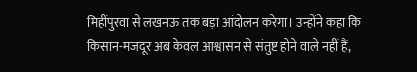मिहींपुरवा से लखनऊ तक बड़ा आंदोलन करेगा। उन्होंने कहा कि किसान-मजदूर अब केवल आश्वासन से संतुष्ट होने वाले नहीं हैं,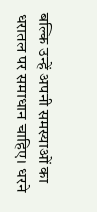बल्कि उन्हें अपनी समस्याओं का धरातल पर समाधान चाहिए। धरने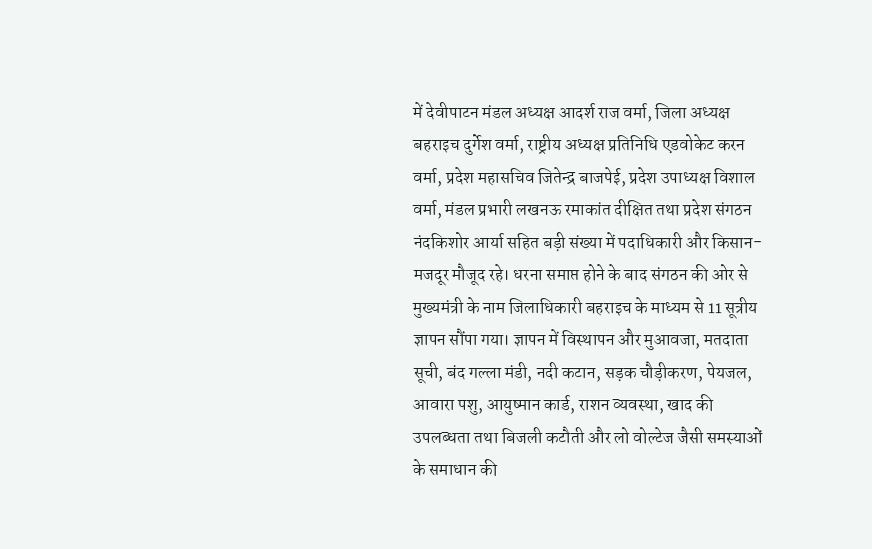में देवीपाटन मंडल अध्यक्ष आदर्श राज वर्मा, जिला अध्यक्ष बहराइच दुर्गेश वर्मा, राष्ट्रीय अध्यक्ष प्रतिनिधि एडवोकेट करन वर्मा, प्रदेश महासचिव जितेन्द्र बाजपेई, प्रदेश उपाध्यक्ष विशाल वर्मा, मंडल प्रभारी लखनऊ रमाकांत दीक्षित तथा प्रदेश संगठन नंदकिशोर आर्या सहित बड़ी संख्या में पदाधिकारी और किसान-मजदूर मौजूद रहे। धरना समाप्त होने के बाद संगठन की ओर से मुख्यमंत्री के नाम जिलाधिकारी बहराइच के माध्यम से 11 सूत्रीय ज्ञापन सौंपा गया। ज्ञापन में विस्थापन और मुआवजा, मतदाता सूची, बंद गल्ला मंडी, नदी कटान, सड़क चौड़ीकरण, पेयजल, आवारा पशु, आयुष्मान कार्ड, राशन व्यवस्था, खाद की उपलब्धता तथा बिजली कटौती और लो वोल्टेज जैसी समस्याओं के समाधान की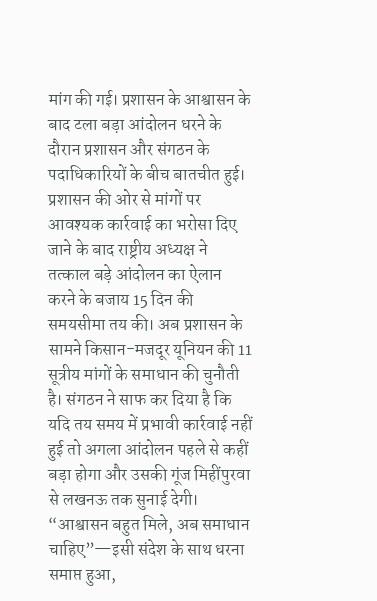मांग की गई। प्रशासन के आश्वासन के बाद टला बड़ा आंदोलन धरने के दौरान प्रशासन और संगठन के पदाधिकारियों के बीच बातचीत हुई। प्रशासन की ओर से मांगों पर आवश्यक कार्रवाई का भरोसा दिए जाने के बाद राष्ट्रीय अध्यक्ष ने तत्काल बड़े आंदोलन का ऐलान करने के बजाय 15 दिन की समयसीमा तय की। अब प्रशासन के सामने किसान-मजदूर यूनियन की 11 सूत्रीय मांगों के समाधान की चुनौती है। संगठन ने साफ कर दिया है कि यदि तय समय में प्रभावी कार्रवाई नहीं हुई तो अगला आंदोलन पहले से कहीं बड़ा होगा और उसकी गूंज मिहींपुरवा से लखनऊ तक सुनाई देगी। “आश्वासन बहुत मिले, अब समाधान चाहिए”—इसी संदेश के साथ धरना समाप्त हुआ,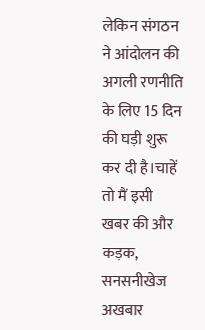लेकिन संगठन ने आंदोलन की अगली रणनीति के लिए 15 दिन की घड़ी शुरू कर दी है।चाहें तो मैं इसी खबर की और कड़क, सनसनीखेज अखबार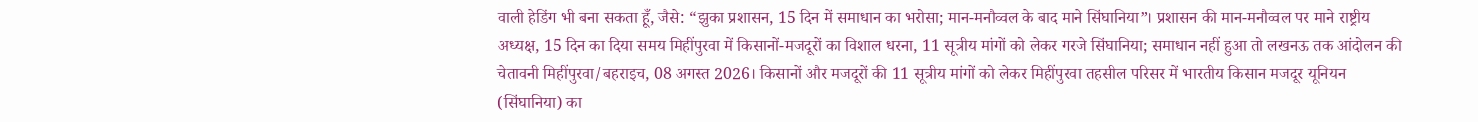वाली हेडिंग भी बना सकता हूँ, जैसे: “झुका प्रशासन, 15 दिन में समाधान का भरोसा; मान-मनौव्वल के बाद माने सिंघानिया”। प्रशासन की मान-मनौव्वल पर माने राष्ट्रीय अध्यक्ष, 15 दिन का दिया समय मिहींपुरवा में किसानों-मजदूरों का विशाल धरना, 11 सूत्रीय मांगों को लेकर गरजे सिंघानिया; समाधान नहीं हुआ तो लखनऊ तक आंदोलन की चेतावनी मिहींपुरवा/बहराइच, 08 अगस्त 2026। किसानों और मजदूरों की 11 सूत्रीय मांगों को लेकर मिहींपुरवा तहसील परिसर में भारतीय किसान मजदूर यूनियन (सिंघानिया) का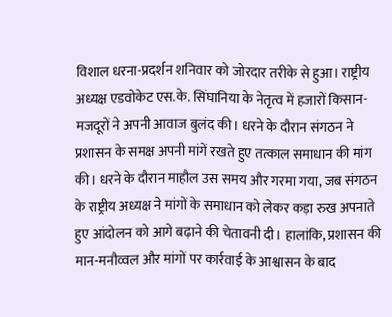विशाल धरना-प्रदर्शन शनिवार को जोरदार तरीके से हुआ। राष्ट्रीय अध्यक्ष एडवोकेट एस.के. सिंघानिया के नेतृत्व में हजारों किसान-मजदूरों ने अपनी आवाज बुलंद की। धरने के दौरान संगठन ने प्रशासन के समक्ष अपनी मांगें रखते हुए तत्काल समाधान की मांग की। धरने के दौरान माहौल उस समय और गरमा गया, जब संगठन के राष्ट्रीय अध्यक्ष ने मांगों के समाधान को लेकर कड़ा रुख अपनाते हुए आंदोलन को आगे बढ़ाने की चेतावनी दी। हालांकि, प्रशासन की मान-मनौव्वल और मांगों पर कार्रवाई के आश्वासन के बाद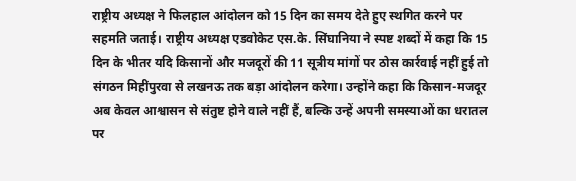राष्ट्रीय अध्यक्ष ने फिलहाल आंदोलन को 15 दिन का समय देते हुए स्थगित करने पर सहमति जताई। राष्ट्रीय अध्यक्ष एडवोकेट एस.के. सिंघानिया ने स्पष्ट शब्दों में कहा कि 15 दिन के भीतर यदि किसानों और मजदूरों की 11 सूत्रीय मांगों पर ठोस कार्रवाई नहीं हुई तो संगठन मिहींपुरवा से लखनऊ तक बड़ा आंदोलन करेगा। उन्होंने कहा कि किसान-मजदूर अब केवल आश्वासन से संतुष्ट होने वाले नहीं हैं, बल्कि उन्हें अपनी समस्याओं का धरातल पर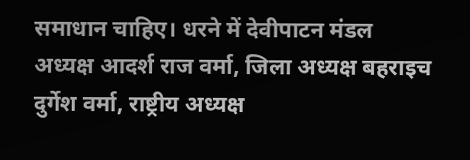समाधान चाहिए। धरने में देवीपाटन मंडल अध्यक्ष आदर्श राज वर्मा, जिला अध्यक्ष बहराइच दुर्गेश वर्मा, राष्ट्रीय अध्यक्ष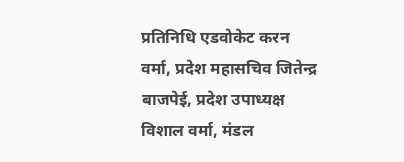प्रतिनिधि एडवोकेट करन वर्मा, प्रदेश महासचिव जितेन्द्र बाजपेई, प्रदेश उपाध्यक्ष विशाल वर्मा, मंडल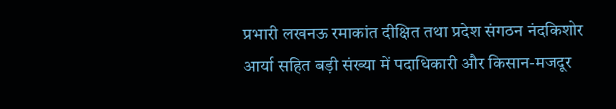प्रभारी लखनऊ रमाकांत दीक्षित तथा प्रदेश संगठन नंदकिशोर आर्या सहित बड़ी संख्या में पदाधिकारी और किसान-मजदूर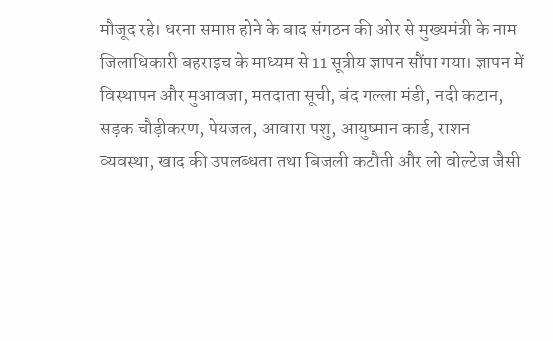मौजूद रहे। धरना समाप्त होने के बाद संगठन की ओर से मुख्यमंत्री के नाम जिलाधिकारी बहराइच के माध्यम से 11 सूत्रीय ज्ञापन सौंपा गया। ज्ञापन में विस्थापन और मुआवजा, मतदाता सूची, बंद गल्ला मंडी, नदी कटान, सड़क चौड़ीकरण, पेयजल, आवारा पशु, आयुष्मान कार्ड, राशन व्यवस्था, खाद की उपलब्धता तथा बिजली कटौती और लो वोल्टेज जैसी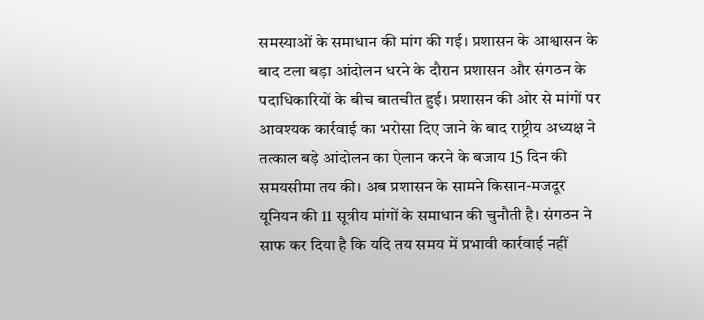समस्याओं के समाधान की मांग की गई। प्रशासन के आश्वासन के बाद टला बड़ा आंदोलन धरने के दौरान प्रशासन और संगठन के पदाधिकारियों के बीच बातचीत हुई। प्रशासन की ओर से मांगों पर आवश्यक कार्रवाई का भरोसा दिए जाने के बाद राष्ट्रीय अध्यक्ष ने तत्काल बड़े आंदोलन का ऐलान करने के बजाय 15 दिन की समयसीमा तय की। अब प्रशासन के सामने किसान-मजदूर यूनियन की 11 सूत्रीय मांगों के समाधान की चुनौती है। संगठन ने साफ कर दिया है कि यदि तय समय में प्रभावी कार्रवाई नहीं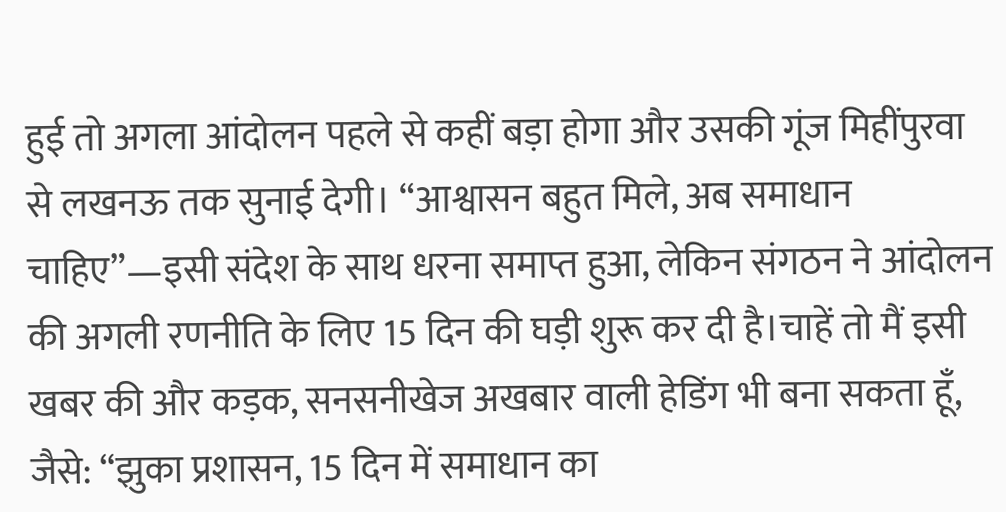हुई तो अगला आंदोलन पहले से कहीं बड़ा होगा और उसकी गूंज मिहींपुरवा से लखनऊ तक सुनाई देगी। “आश्वासन बहुत मिले, अब समाधान चाहिए”—इसी संदेश के साथ धरना समाप्त हुआ, लेकिन संगठन ने आंदोलन की अगली रणनीति के लिए 15 दिन की घड़ी शुरू कर दी है।चाहें तो मैं इसी खबर की और कड़क, सनसनीखेज अखबार वाली हेडिंग भी बना सकता हूँ, जैसे: “झुका प्रशासन, 15 दिन में समाधान का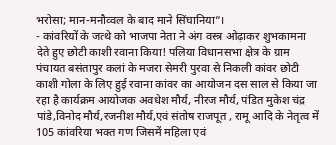भरोसा; मान-मनौव्वल के बाद माने सिंघानिया”।
- कांवरियों के जत्थे को भाजपा नेता ने अंग वस्त्र ओढ़ाकर शुभकामना देते हुए छोटी काशी रवाना किया! पलिया विधानसभा क्षेत्र के ग्राम पंचायत बसंतापुर कलां के मजरा सेमरी पुरवा से निकली कांवर छोटी काशी गोला के लिए हुई रवाना कांवर का आयोजन दस साल से किया जा रहा है कार्यक्रम आयोजक अवधेश मौर्य, नीरज मौर्य, पंडित मुकेश चंद्र पांडे,विनोद मौर्य,रजनीश मौर्य,एवं संतोष राजपूत , रामू आदि के नेतृत्व में 105 कांवरिया भक्त गण जिसमें महिला एवं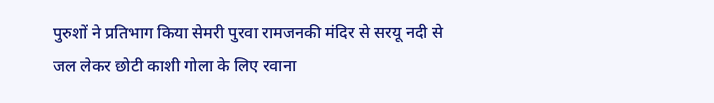पुरुशों ने प्रतिभाग किया सेमरी पुरवा रामजनकी मंदिर से सरयू नदी से जल लेकर छोटी काशी गोला के लिए रवाना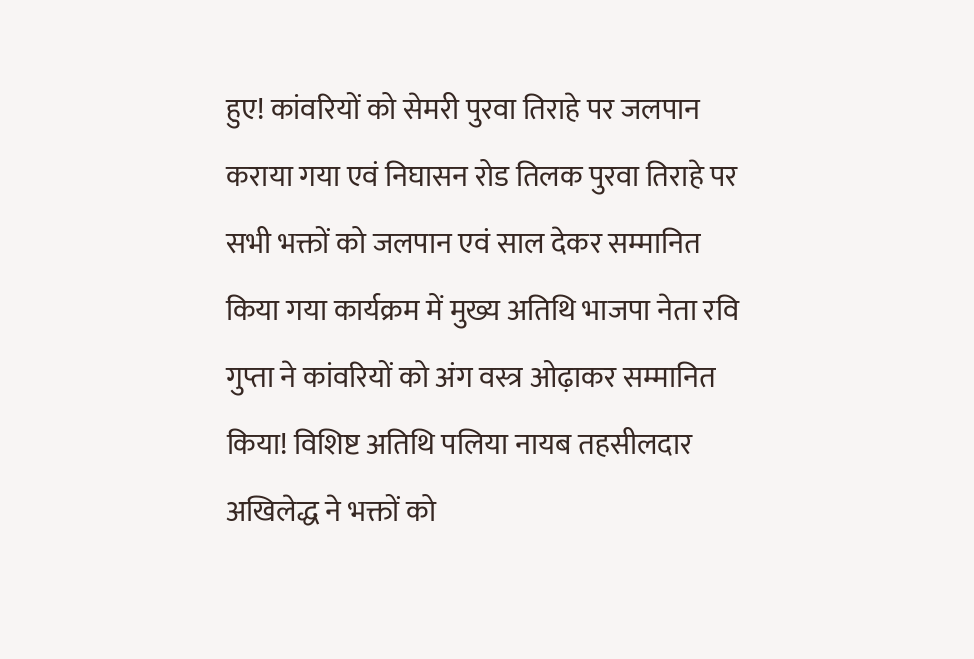हुए! कांवरियों को सेमरी पुरवा तिराहे पर जलपान कराया गया एवं निघासन रोड तिलक पुरवा तिराहे पर सभी भक्तों को जलपान एवं साल देकर सम्मानित किया गया कार्यक्रम में मुख्य अतिथि भाजपा नेता रवि गुप्ता ने कांवरियों को अंग वस्त्र ओढ़ाकर सम्मानित किया! विशिष्ट अतिथि पलिया नायब तहसीलदार अखिलेद्ध ने भक्तों को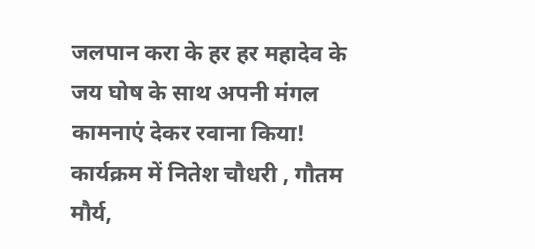जलपान करा के हर हर महादेव के जय घोष के साथ अपनी मंगल कामनाएं देकर रवाना किया! कार्यक्रम में नितेश चौधरी , गौतम मौर्य,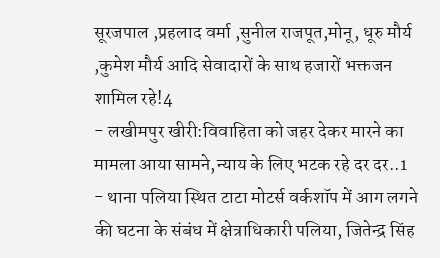सूरजपाल ,प्रहलाद वर्मा ,सुनील राजपूत,मोनू, धूरु मौर्य ,कुमेश मौर्य आदि सेवादारों के साथ हजारों भक्तजन शामिल रहे!4
- लखीमपुर खीरी:विवाहिता को जहर देकर मारने का मामला आया सामने,न्याय के लिए भटक रहे दर दर..1
- थाना पलिया स्थित टाटा मोटर्स वर्कशॉप में आग लगने की घटना के संबंध में क्षेत्राधिकारी पलिया, जितेन्द्र सिंह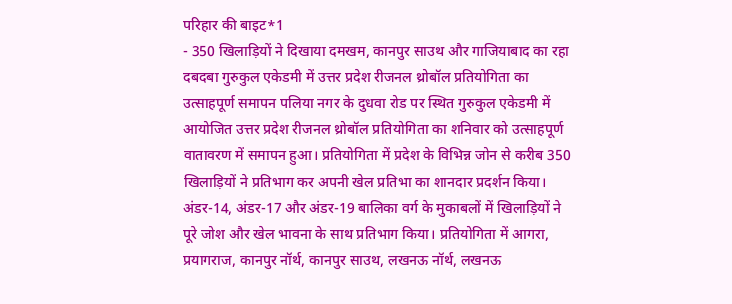परिहार की बाइट*1
- 350 खिलाड़ियों ने दिखाया दमखम, कानपुर साउथ और गाजियाबाद का रहा दबदबा गुरुकुल एकेडमी में उत्तर प्रदेश रीजनल थ्रोबॉल प्रतियोगिता का उत्साहपूर्ण समापन पलिया नगर के दुधवा रोड पर स्थित गुरुकुल एकेडमी में आयोजित उत्तर प्रदेश रीजनल थ्रोबॉल प्रतियोगिता का शनिवार को उत्साहपूर्ण वातावरण में समापन हुआ। प्रतियोगिता में प्रदेश के विभिन्न जोन से करीब 350 खिलाड़ियों ने प्रतिभाग कर अपनी खेल प्रतिभा का शानदार प्रदर्शन किया। अंडर-14, अंडर-17 और अंडर-19 बालिका वर्ग के मुकाबलों में खिलाड़ियों ने पूरे जोश और खेल भावना के साथ प्रतिभाग किया। प्रतियोगिता में आगरा, प्रयागराज, कानपुर नॉर्थ, कानपुर साउथ, लखनऊ नॉर्थ, लखनऊ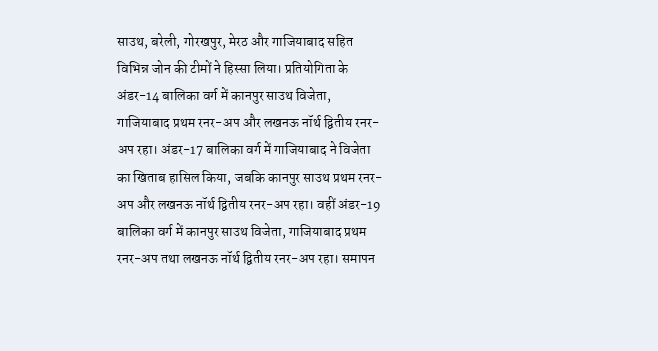साउथ, बरेली, गोरखपुर, मेरठ और गाजियाबाद सहित विभिन्न जोन की टीमों ने हिस्सा लिया। प्रतियोगिता के अंडर-14 बालिका वर्ग में कानपुर साउथ विजेता, गाजियाबाद प्रथम रनर-अप और लखनऊ नॉर्थ द्वितीय रनर-अप रहा। अंडर-17 बालिका वर्ग में गाजियाबाद ने विजेता का खिताब हासिल किया, जबकि कानपुर साउथ प्रथम रनर-अप और लखनऊ नॉर्थ द्वितीय रनर-अप रहा। वहीं अंडर-19 बालिका वर्ग में कानपुर साउथ विजेता, गाजियाबाद प्रथम रनर-अप तथा लखनऊ नॉर्थ द्वितीय रनर-अप रहा। समापन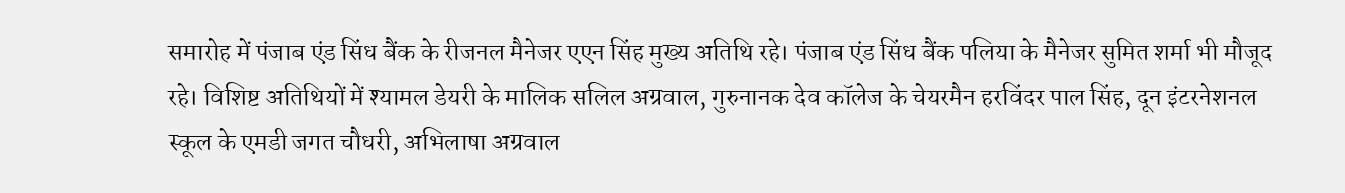समारोह में पंजाब एंड सिंध बैंक के रीजनल मैनेजर एएन सिंह मुख्य अतिथि रहे। पंजाब एंड सिंध बैंक पलिया के मैनेजर सुमित शर्मा भी मौजूद रहे। विशिष्ट अतिथियों में श्यामल डेयरी के मालिक सलिल अग्रवाल, गुरुनानक देव कॉलेज के चेयरमैन हरविंदर पाल सिंह, दून इंटरनेशनल स्कूल के एमडी जगत चौधरी, अभिलाषा अग्रवाल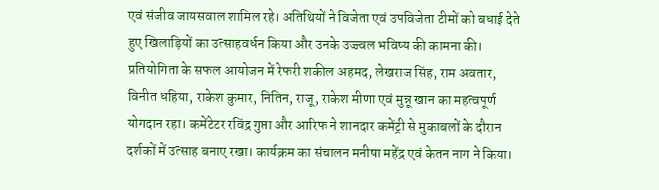एवं संजीव जायसवाल शामिल रहे। अतिथियों ने विजेता एवं उपविजेता टीमों को बधाई देते हुए खिलाड़ियों का उत्साहवर्धन किया और उनके उज्ज्वल भविष्य की कामना की। प्रतियोगिता के सफल आयोजन में रेफरी शकील अहमद, लेखराज सिंह, राम अवतार, विनीत धहिया, राकेश कुमार, नितिन, राजू, राकेश मीणा एवं मुन्नू खान का महत्वपूर्ण योगदान रहा। कमेंटेटर रविंद्र गुप्ता और आरिफ ने शानदार कमेंट्री से मुकाबलों के दौरान दर्शकों में उत्साह बनाए रखा। कार्यक्रम का संचालन मनीषा महेंद्र एवं केतन नाग ने किया।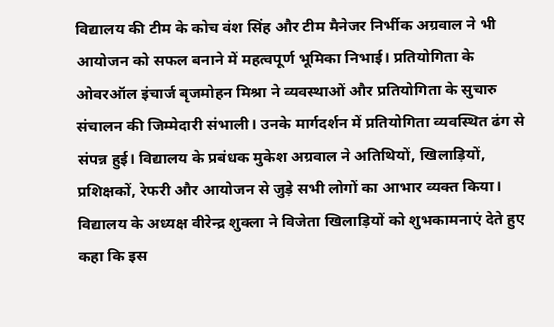विद्यालय की टीम के कोच वंश सिंह और टीम मैनेजर निर्भीक अग्रवाल ने भी आयोजन को सफल बनाने में महत्वपूर्ण भूमिका निभाई। प्रतियोगिता के ओवरऑल इंचार्ज बृजमोहन मिश्रा ने व्यवस्थाओं और प्रतियोगिता के सुचारु संचालन की जिम्मेदारी संभाली। उनके मार्गदर्शन में प्रतियोगिता व्यवस्थित ढंग से संपन्न हुई। विद्यालय के प्रबंधक मुकेश अग्रवाल ने अतिथियों, खिलाड़ियों, प्रशिक्षकों, रेफरी और आयोजन से जुड़े सभी लोगों का आभार व्यक्त किया। विद्यालय के अध्यक्ष वीरेन्द्र शुक्ला ने विजेता खिलाड़ियों को शुभकामनाएं देते हुए कहा कि इस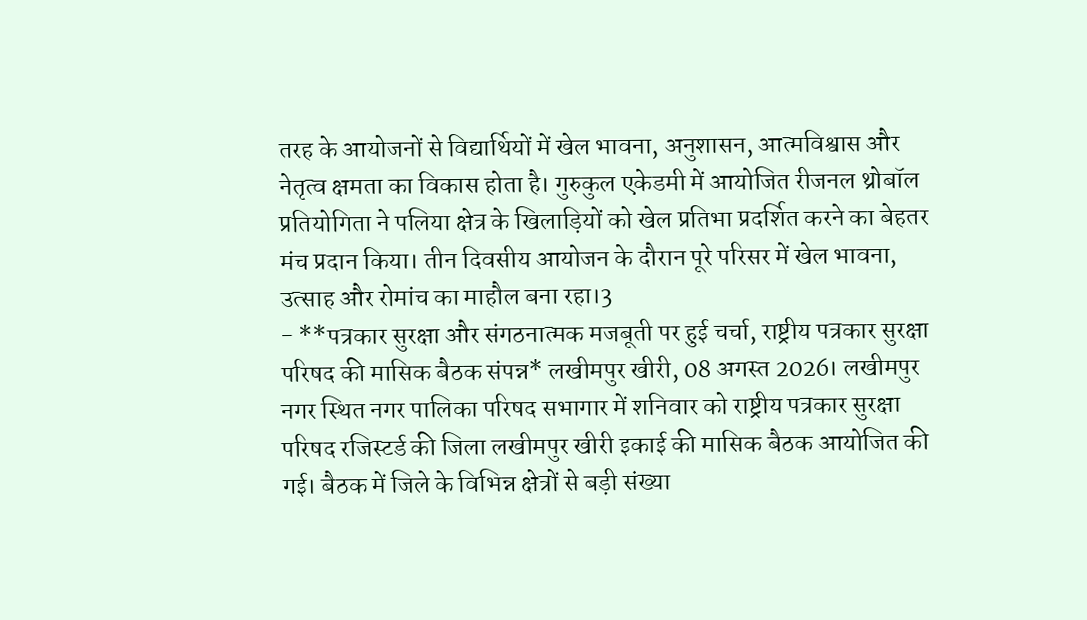तरह के आयोजनों से विद्यार्थियों में खेल भावना, अनुशासन, आत्मविश्वास और नेतृत्व क्षमता का विकास होता है। गुरुकुल एकेडमी में आयोजित रीजनल थ्रोबॉल प्रतियोगिता ने पलिया क्षेत्र के खिलाड़ियों को खेल प्रतिभा प्रदर्शित करने का बेहतर मंच प्रदान किया। तीन दिवसीय आयोजन के दौरान पूरे परिसर में खेल भावना, उत्साह और रोमांच का माहौल बना रहा।3
- **पत्रकार सुरक्षा और संगठनात्मक मजबूती पर हुई चर्चा, राष्ट्रीय पत्रकार सुरक्षा परिषद की मासिक बैठक संपन्न* लखीमपुर खीरी, 08 अगस्त 2026। लखीमपुर नगर स्थित नगर पालिका परिषद सभागार में शनिवार को राष्ट्रीय पत्रकार सुरक्षा परिषद रजिस्टर्ड की जिला लखीमपुर खीरी इकाई की मासिक बैठक आयोजित की गई। बैठक में जिले के विभिन्न क्षेत्रों से बड़ी संख्या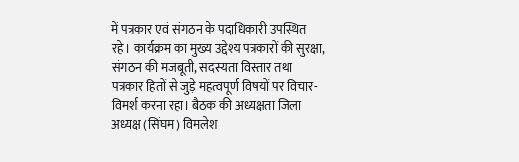में पत्रकार एवं संगठन के पदाधिकारी उपस्थित रहे। कार्यक्रम का मुख्य उद्देश्य पत्रकारों की सुरक्षा, संगठन की मजबूती, सदस्यता विस्तार तथा पत्रकार हितों से जुड़े महत्वपूर्ण विषयों पर विचार-विमर्श करना रहा। बैठक की अध्यक्षता जिला अध्यक्ष (सिंघम) विमलेश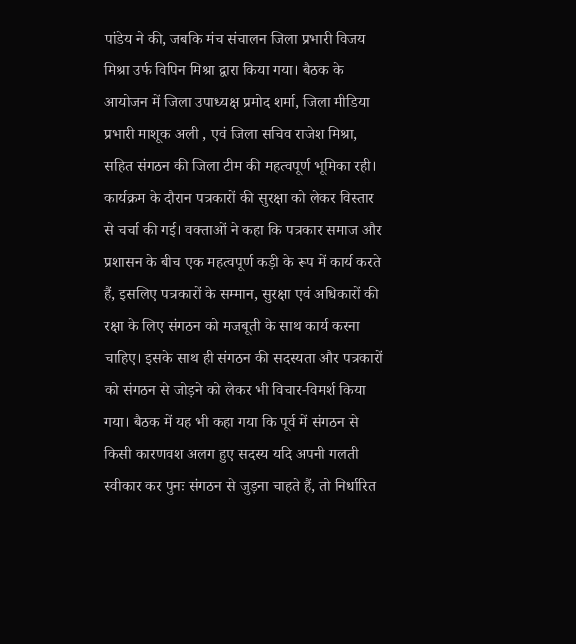पांडेय ने की, जबकि मंच संचालन जिला प्रभारी विजय मिश्रा उर्फ विपिन मिश्रा द्वारा किया गया। बैठक के आयोजन में जिला उपाध्यक्ष प्रमोद शर्मा, जिला मीडिया प्रभारी माशूक अली , एवं जिला सचिव राजेश मिश्रा, सहित संगठन की जिला टीम की महत्वपूर्ण भूमिका रही। कार्यक्रम के दौरान पत्रकारों की सुरक्षा को लेकर विस्तार से चर्चा की गई। वक्ताओं ने कहा कि पत्रकार समाज और प्रशासन के बीच एक महत्वपूर्ण कड़ी के रूप में कार्य करते हैं, इसलिए पत्रकारों के सम्मान, सुरक्षा एवं अधिकारों की रक्षा के लिए संगठन को मजबूती के साथ कार्य करना चाहिए। इसके साथ ही संगठन की सदस्यता और पत्रकारों को संगठन से जोड़ने को लेकर भी विचार-विमर्श किया गया। बैठक में यह भी कहा गया कि पूर्व में संगठन से किसी कारणवश अलग हुए सदस्य यदि अपनी गलती स्वीकार कर पुनः संगठन से जुड़ना चाहते हैं, तो निर्धारित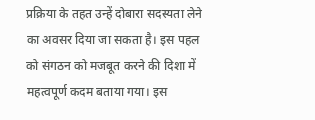प्रक्रिया के तहत उन्हें दोबारा सदस्यता लेने का अवसर दिया जा सकता है। इस पहल को संगठन को मजबूत करने की दिशा में महत्वपूर्ण कदम बताया गया। इस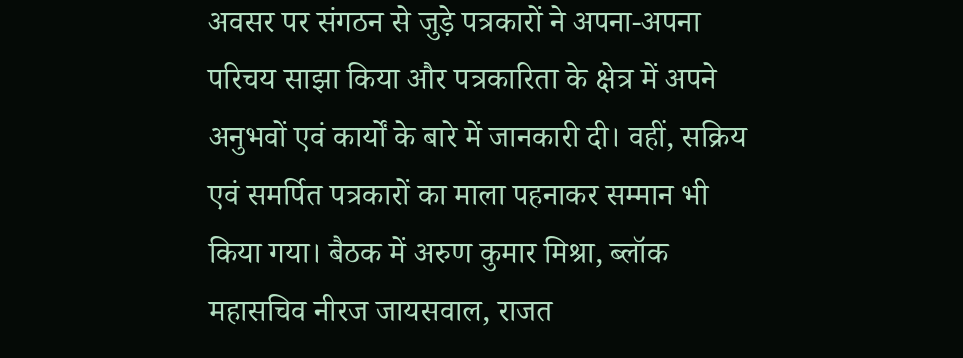अवसर पर संगठन से जुड़े पत्रकारों ने अपना-अपना परिचय साझा किया और पत्रकारिता के क्षेत्र में अपने अनुभवों एवं कार्यों के बारे में जानकारी दी। वहीं, सक्रिय एवं समर्पित पत्रकारों का माला पहनाकर सम्मान भी किया गया। बैठक में अरुण कुमार मिश्रा, ब्लॉक महासचिव नीरज जायसवाल, राजत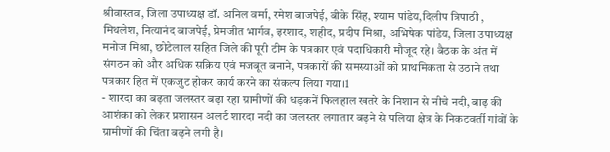श्रीवास्तव, जिला उपाध्यक्ष डॉ. अनिल वर्मा, रमेश बाजपेई, बीके सिंह, श्याम पांडेय,दिलीप त्रिपाठी , मिथलेश, नित्यानंद बाजपेई, प्रेमजीत भार्गव, इरशाद, शहीद, प्रदीप मिश्रा, अभिषेक पांडेय, जिला उपाध्यक्ष मनोज मिश्रा, छोटेलाल सहित जिले की पूरी टीम के पत्रकार एवं पदाधिकारी मौजूद रहे। बैठक के अंत में संगठन को और अधिक सक्रिय एवं मजबूत बनाने, पत्रकारों की समस्याओं को प्राथमिकता से उठाने तथा पत्रकार हित में एकजुट होकर कार्य करने का संकल्प लिया गया।1
- शारदा का बढ़ता जलस्तर बढ़ा रहा ग्रामीणों की धड़कनें फिलहाल खतरे के निशान से नीचे नदी, बाढ़ की आशंका को लेकर प्रशासन अलर्ट शारदा नदी का जलस्तर लगातार बढ़ने से पलिया क्षेत्र के निकटवर्ती गांवों के ग्रामीणों की चिंता बढ़ने लगी है।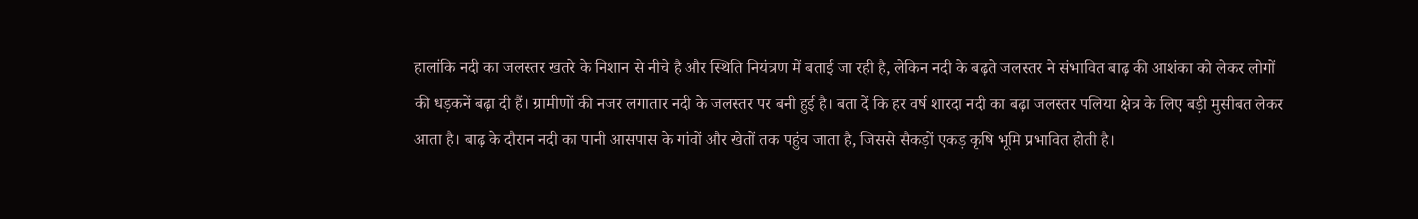हालांकि नदी का जलस्तर खतरे के निशान से नीचे है और स्थिति नियंत्रण में बताई जा रही है, लेकिन नदी के बढ़ते जलस्तर ने संभावित बाढ़ की आशंका को लेकर लोगों की धड़कनें बढ़ा दी हैं। ग्रामीणों की नजर लगातार नदी के जलस्तर पर बनी हुई है। बता दें कि हर वर्ष शारदा नदी का बढ़ा जलस्तर पलिया क्षेत्र के लिए बड़ी मुसीबत लेकर आता है। बाढ़ के दौरान नदी का पानी आसपास के गांवों और खेतों तक पहुंच जाता है, जिससे सैकड़ों एकड़ कृषि भूमि प्रभावित होती है।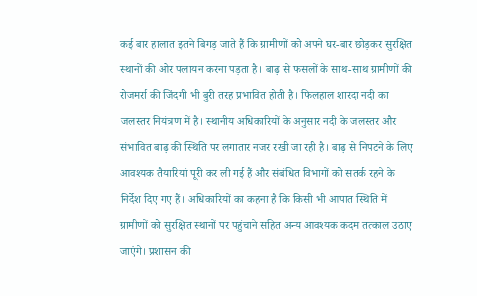कई बार हालात इतने बिगड़ जाते हैं कि ग्रामीणों को अपने घर-बार छोड़कर सुरक्षित स्थानों की ओर पलायन करना पड़ता है। बाढ़ से फसलों के साथ-साथ ग्रामीणों की रोजमर्रा की जिंदगी भी बुरी तरह प्रभावित होती है। फिलहाल शारदा नदी का जलस्तर नियंत्रण में है। स्थानीय अधिकारियों के अनुसार नदी के जलस्तर और संभावित बाढ़ की स्थिति पर लगातार नजर रखी जा रही है। बाढ़ से निपटने के लिए आवश्यक तैयारियां पूरी कर ली गई हैं और संबंधित विभागों को सतर्क रहने के निर्देश दिए गए हैं। अधिकारियों का कहना है कि किसी भी आपात स्थिति में ग्रामीणों को सुरक्षित स्थानों पर पहुंचाने सहित अन्य आवश्यक कदम तत्काल उठाए जाएंगे। प्रशासन की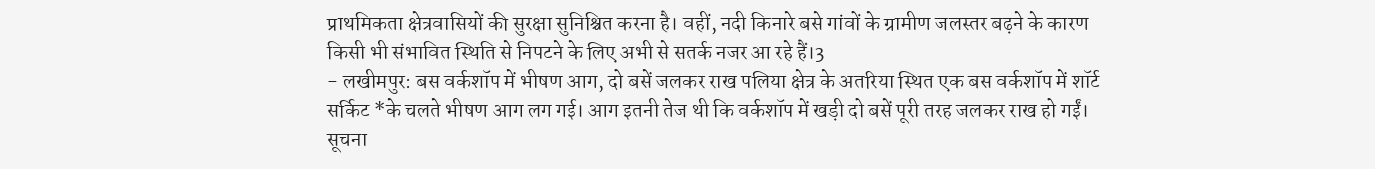प्राथमिकता क्षेत्रवासियों की सुरक्षा सुनिश्चित करना है। वहीं, नदी किनारे बसे गांवों के ग्रामीण जलस्तर बढ़ने के कारण किसी भी संभावित स्थिति से निपटने के लिए अभी से सतर्क नजर आ रहे हैं।3
- लखीमपुर: बस वर्कशॉप में भीषण आग, दो बसें जलकर राख पलिया क्षेत्र के अतरिया स्थित एक बस वर्कशॉप में शॉर्ट सर्किट *के चलते भीषण आग लग गई। आग इतनी तेज थी कि वर्कशॉप में खड़ी दो बसें पूरी तरह जलकर राख हो गईं। सूचना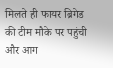मिलते ही फायर ब्रिगेड की टीम मौके पर पहुंची और आग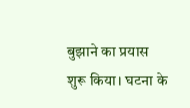बुझाने का प्रयास शुरू किया। घटना के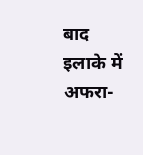बाद इलाके में अफरा-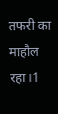तफरी का माहौल रहा।1